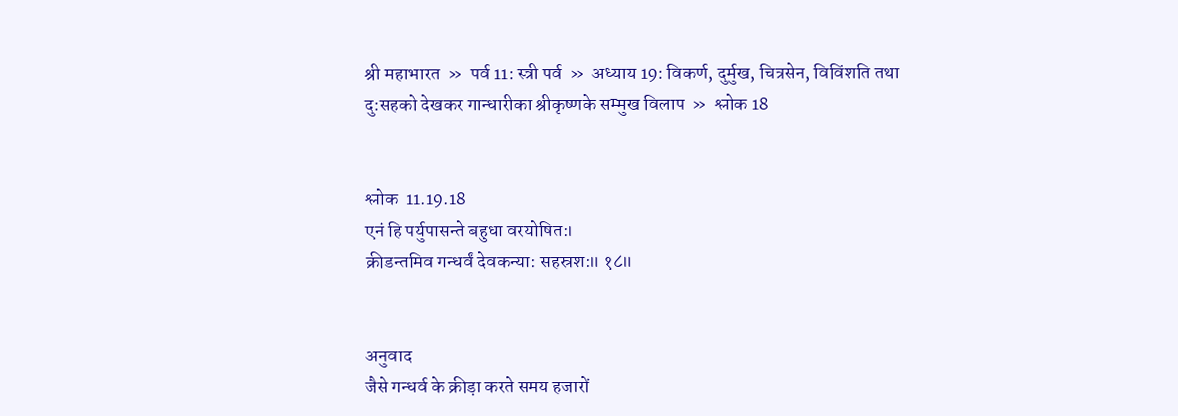श्री महाभारत  »  पर्व 11: स्त्री पर्व  »  अध्याय 19: विकर्ण, दुर्मुख, चित्रसेन, विविंशति तथा दु:सहको देखकर गान्धारीका श्रीकृष्णके सम्मुख विलाप  »  श्लोक 18


श्लोक  11.19.18
एनं हि पर्युपासन्ते बहुधा वरयोषित:।
क्रीडन्तमिव गन्धर्वं देवकन्या: सहस्रश:॥ १८॥


अनुवाद
जैसे गन्धर्व के क्रीड़ा करते समय हजारों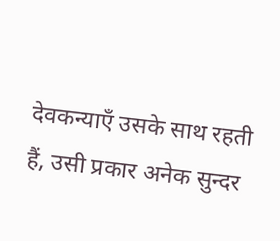देवकन्याएँ उसके साथ रहती हैं, उसी प्रकार अनेक सुन्दर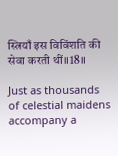स्त्रियाँ इस विविंशति की सेवा करती थीं॥18॥

Just as thousands of celestial maidens accompany a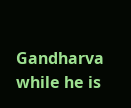Gandharva while he is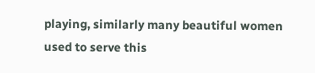playing, similarly many beautiful women used to serve this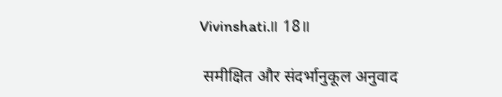Vivinshati.॥ 18॥

 समीक्षित और संदर्भानुकूल अनुवाद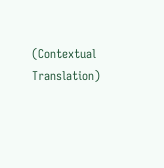(Contextual Translation)